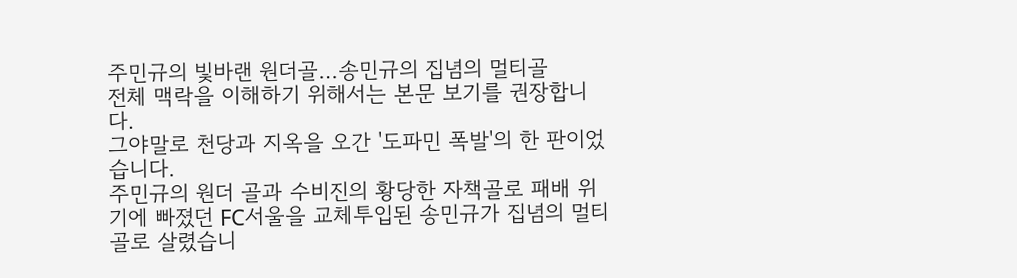주민규의 빛바랜 원더골…송민규의 집념의 멀티골
전체 맥락을 이해하기 위해서는 본문 보기를 권장합니다.
그야말로 천당과 지옥을 오간 '도파민 폭발'의 한 판이었습니다.
주민규의 원더 골과 수비진의 황당한 자책골로 패배 위기에 빠졌던 FC서울을 교체투입된 송민규가 집념의 멀티골로 살렸습니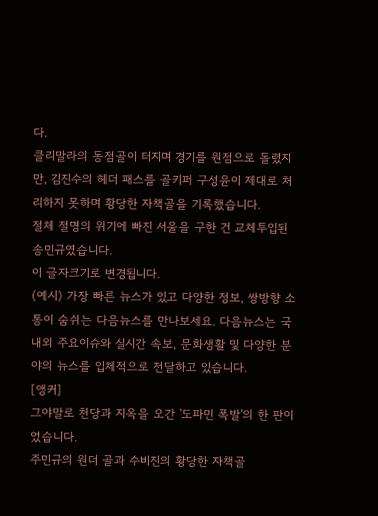다.
클리말라의 동점골이 터지며 경기를 원점으로 돌렸지만, 김진수의 헤더 패스를 골키퍼 구성윤이 제대로 처리하지 못하며 황당한 자책골을 기록했습니다.
절체 절명의 위기에 빠진 서울을 구한 건 교체투입된 송민규였습니다.
이 글자크기로 변경됩니다.
(예시) 가장 빠른 뉴스가 있고 다양한 정보, 쌍방향 소통이 숨쉬는 다음뉴스를 만나보세요. 다음뉴스는 국내외 주요이슈와 실시간 속보, 문화생활 및 다양한 분야의 뉴스를 입체적으로 전달하고 있습니다.
[앵커]
그야말로 천당과 지옥을 오간 '도파민 폭발'의 한 판이었습니다.
주민규의 원더 골과 수비진의 황당한 자책골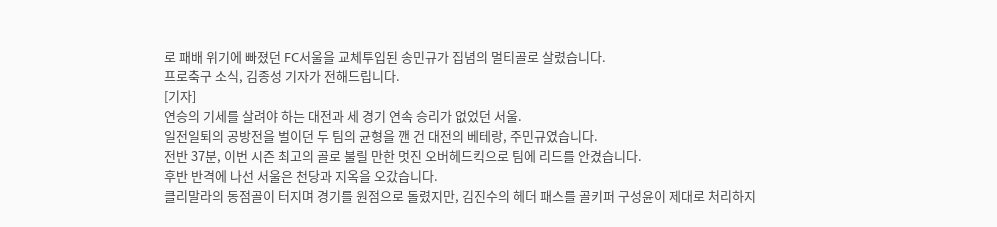로 패배 위기에 빠졌던 FC서울을 교체투입된 송민규가 집념의 멀티골로 살렸습니다.
프로축구 소식, 김종성 기자가 전해드립니다.
[기자]
연승의 기세를 살려야 하는 대전과 세 경기 연속 승리가 없었던 서울.
일전일퇴의 공방전을 벌이던 두 팀의 균형을 깬 건 대전의 베테랑, 주민규였습니다.
전반 37분, 이번 시즌 최고의 골로 불릴 만한 멋진 오버헤드킥으로 팀에 리드를 안겼습니다.
후반 반격에 나선 서울은 천당과 지옥을 오갔습니다.
클리말라의 동점골이 터지며 경기를 원점으로 돌렸지만, 김진수의 헤더 패스를 골키퍼 구성윤이 제대로 처리하지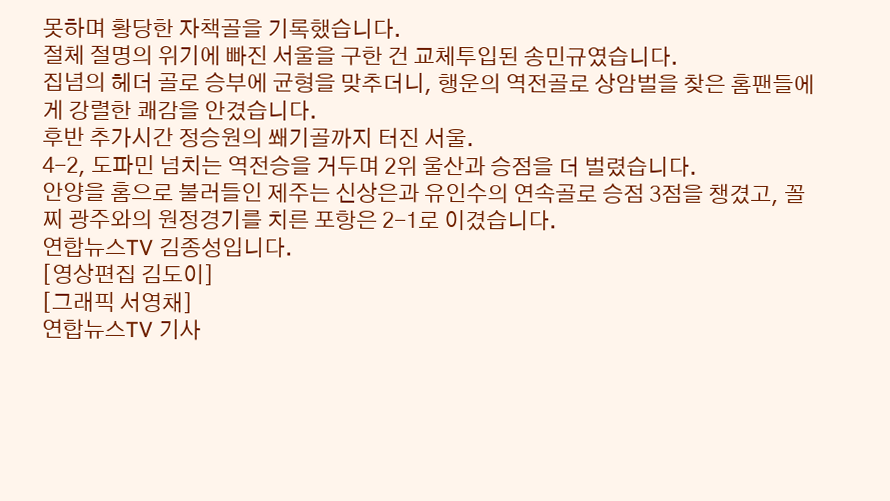못하며 황당한 자책골을 기록했습니다.
절체 절명의 위기에 빠진 서울을 구한 건 교체투입된 송민규였습니다.
집념의 헤더 골로 승부에 균형을 맞추더니, 행운의 역전골로 상암벌을 찾은 홈팬들에게 강렬한 쾌감을 안겼습니다.
후반 추가시간 정승원의 쐐기골까지 터진 서울.
4-2, 도파민 넘치는 역전승을 거두며 2위 울산과 승점을 더 벌렸습니다.
안양을 홈으로 불러들인 제주는 신상은과 유인수의 연속골로 승점 3점을 챙겼고, 꼴찌 광주와의 원정경기를 치른 포항은 2-1로 이겼습니다.
연합뉴스TV 김종성입니다.
[영상편집 김도이]
[그래픽 서영채]
연합뉴스TV 기사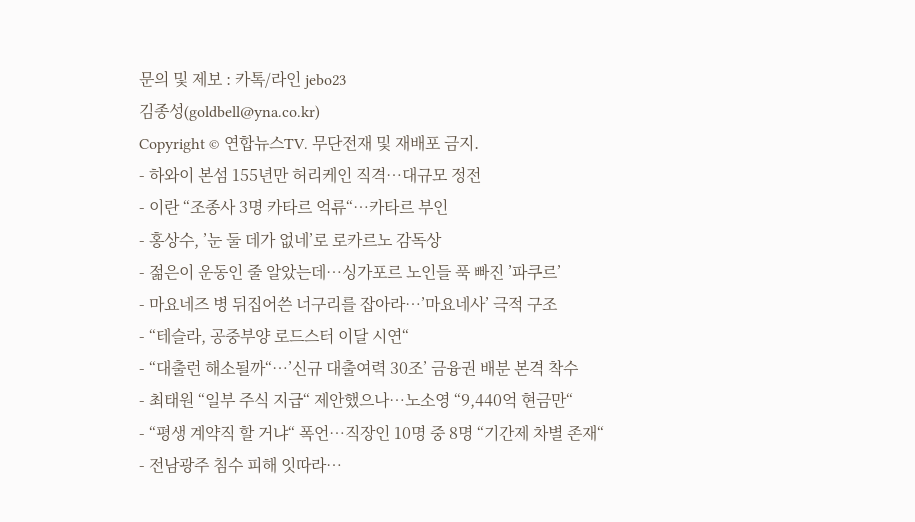문의 및 제보 : 카톡/라인 jebo23
김종성(goldbell@yna.co.kr)
Copyright © 연합뉴스TV. 무단전재 및 재배포 금지.
- 하와이 본섬 155년만 허리케인 직격…대규모 정전
- 이란 “조종사 3명 카타르 억류“…카타르 부인
- 홍상수, ’눈 둘 데가 없네’로 로카르노 감독상
- 젊은이 운동인 줄 알았는데…싱가포르 노인들 푹 빠진 ’파쿠르’
- 마요네즈 병 뒤집어쓴 너구리를 잡아라…’마요네사’ 극적 구조
- “테슬라, 공중부양 로드스터 이달 시연“
- “대출런 해소될까“…’신규 대출여력 30조’ 금융권 배분 본격 착수
- 최태원 “일부 주식 지급“ 제안했으나…노소영 “9,440억 현금만“
- “평생 계약직 할 거냐“ 폭언…직장인 10명 중 8명 “기간제 차별 존재“
- 전남광주 침수 피해 잇따라…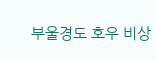부울경도 호우 비상